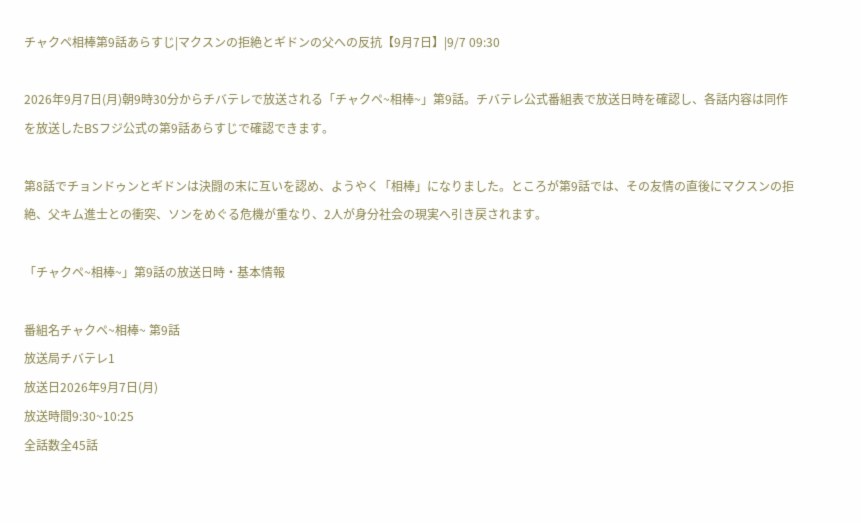チャクペ相棒第9話あらすじ|マクスンの拒絶とギドンの父への反抗【9月7日】|9/7 09:30

2026年9月7日(月)朝9時30分からチバテレで放送される「チャクペ~相棒~」第9話。チバテレ公式番組表で放送日時を確認し、各話内容は同作を放送したBSフジ公式の第9話あらすじで確認できます。

第8話でチョンドゥンとギドンは決闘の末に互いを認め、ようやく「相棒」になりました。ところが第9話では、その友情の直後にマクスンの拒絶、父キム進士との衝突、ソンをめぐる危機が重なり、2人が身分社会の現実へ引き戻されます。

「チャクペ~相棒~」第9話の放送日時・基本情報

番組名チャクペ~相棒~ 第9話
放送局チバテレ1
放送日2026年9月7日(月)
放送時間9:30~10:25
全話数全45話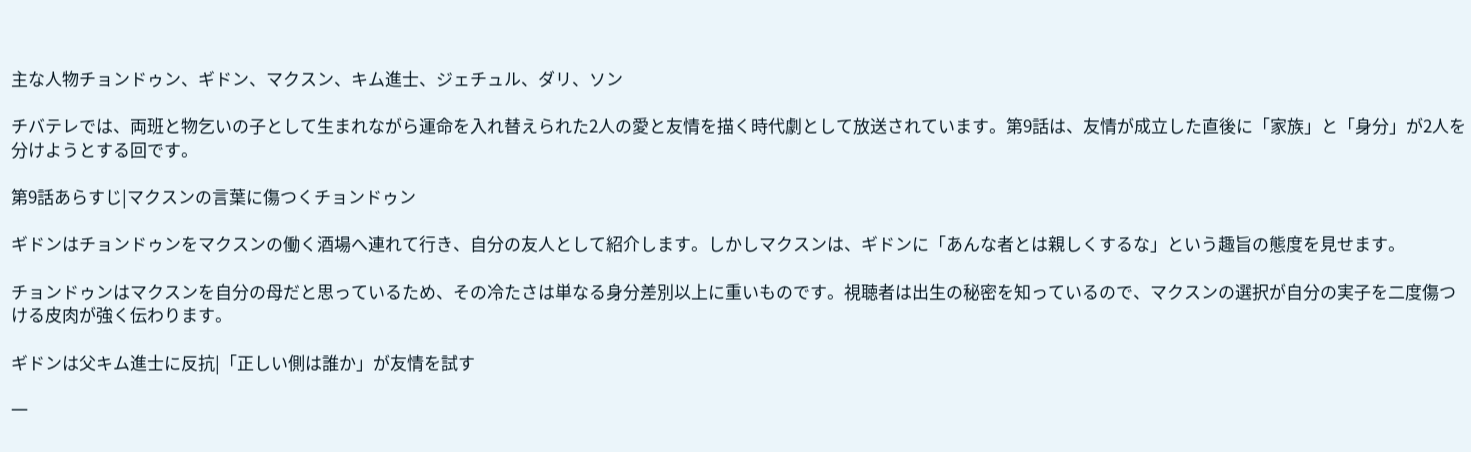主な人物チョンドゥン、ギドン、マクスン、キム進士、ジェチュル、ダリ、ソン

チバテレでは、両班と物乞いの子として生まれながら運命を入れ替えられた2人の愛と友情を描く時代劇として放送されています。第9話は、友情が成立した直後に「家族」と「身分」が2人を分けようとする回です。

第9話あらすじ|マクスンの言葉に傷つくチョンドゥン

ギドンはチョンドゥンをマクスンの働く酒場へ連れて行き、自分の友人として紹介します。しかしマクスンは、ギドンに「あんな者とは親しくするな」という趣旨の態度を見せます。

チョンドゥンはマクスンを自分の母だと思っているため、その冷たさは単なる身分差別以上に重いものです。視聴者は出生の秘密を知っているので、マクスンの選択が自分の実子を二度傷つける皮肉が強く伝わります。

ギドンは父キム進士に反抗|「正しい側は誰か」が友情を試す

一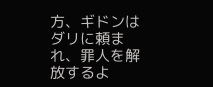方、ギドンはダリに頼まれ、罪人を解放するよ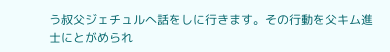う叔父ジェチュルへ話をしに行きます。その行動を父キム進士にとがめられ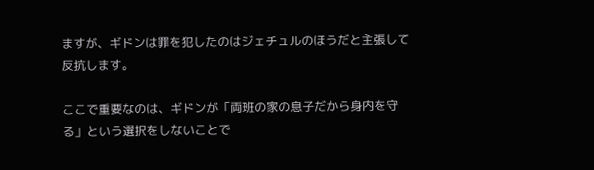ますが、ギドンは罪を犯したのはジェチュルのほうだと主張して反抗します。

ここで重要なのは、ギドンが「両班の家の息子だから身内を守る」という選択をしないことで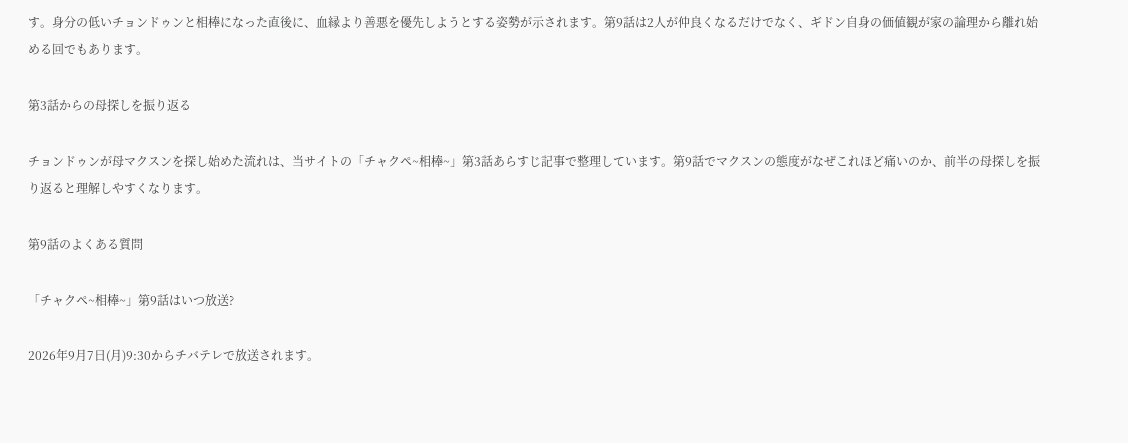す。身分の低いチョンドゥンと相棒になった直後に、血縁より善悪を優先しようとする姿勢が示されます。第9話は2人が仲良くなるだけでなく、ギドン自身の価値観が家の論理から離れ始める回でもあります。

第3話からの母探しを振り返る

チョンドゥンが母マクスンを探し始めた流れは、当サイトの「チャクペ~相棒~」第3話あらすじ記事で整理しています。第9話でマクスンの態度がなぜこれほど痛いのか、前半の母探しを振り返ると理解しやすくなります。

第9話のよくある質問

「チャクペ~相棒~」第9話はいつ放送?

2026年9月7日(月)9:30からチバテレで放送されます。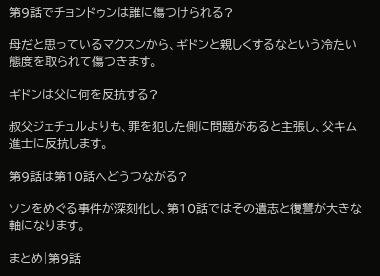第9話でチョンドゥンは誰に傷つけられる?

母だと思っているマクスンから、ギドンと親しくするなという冷たい態度を取られて傷つきます。

ギドンは父に何を反抗する?

叔父ジェチュルよりも、罪を犯した側に問題があると主張し、父キム進士に反抗します。

第9話は第10話へどうつながる?

ソンをめぐる事件が深刻化し、第10話ではその遺志と復讐が大きな軸になります。

まとめ|第9話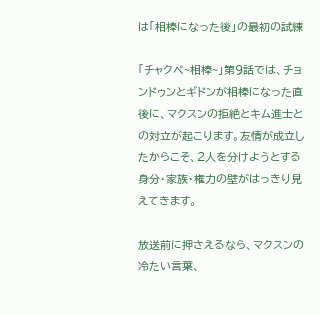は「相棒になった後」の最初の試練

「チャクペ~相棒~」第9話では、チョンドゥンとギドンが相棒になった直後に、マクスンの拒絶とキム進士との対立が起こります。友情が成立したからこそ、2人を分けようとする身分・家族・権力の壁がはっきり見えてきます。

放送前に押さえるなら、マクスンの冷たい言葉、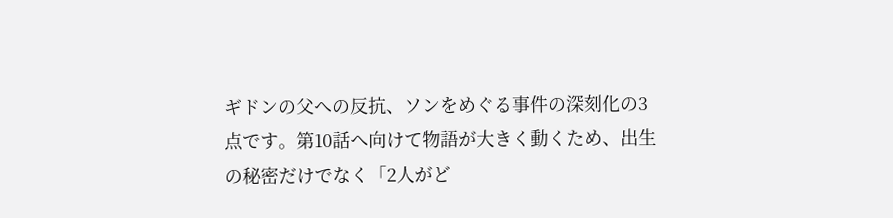ギドンの父への反抗、ソンをめぐる事件の深刻化の3点です。第10話へ向けて物語が大きく動くため、出生の秘密だけでなく「2人がど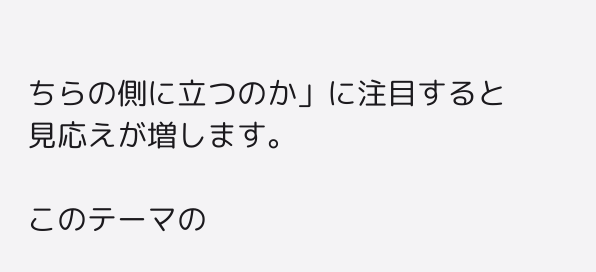ちらの側に立つのか」に注目すると見応えが増します。

このテーマの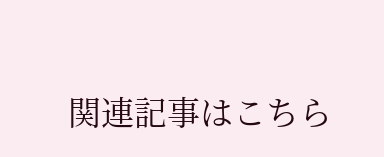関連記事はこちら